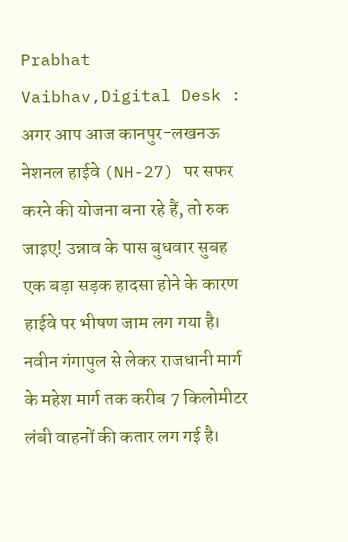Prabhat Vaibhav,Digital Desk : अगर आप आज कानपुर-लखनऊ नेशनल हाईवे (NH-27) पर सफर करने की योजना बना रहे हैं, तो रुक जाइए! उन्नाव के पास बुधवार सुबह एक बड़ा सड़क हादसा होने के कारण हाईवे पर भीषण जाम लग गया है। नवीन गंगापुल से लेकर राजधानी मार्ग के महेश मार्ग तक करीब 7 किलोमीटर लंबी वाहनों की कतार लग गई है।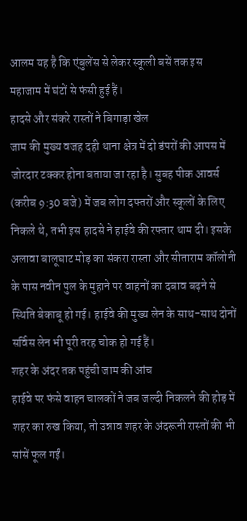आलम यह है कि एंबुलेंस से लेकर स्कूली बसें तक इस महाजाम में घंटों से फंसी हुई हैं।
हादसे और संकरे रास्तों ने बिगाड़ा खेल
जाम की मुख्य वजह दही थाना क्षेत्र में दो डंपरों की आपस में जोरदार टक्कर होना बताया जा रहा है। सुबह पीक आवर्स (करीब 9:30 बजे) में जब लोग दफ्तरों और स्कूलों के लिए निकले थे, तभी इस हादसे ने हाईवे की रफ्तार थाम दी। इसके अलावा बालूघाट मोड़ का संकरा रास्ता और सीताराम कॉलोनी के पास नवीन पुल के मुहाने पर वाहनों का दबाव बढ़ने से स्थिति बेकाबू हो गई। हाईवे की मुख्य लेन के साथ-साथ दोनों सर्विस लेन भी पूरी तरह चोक हो गई हैं।
शहर के अंदर तक पहुंची जाम की आंच
हाईवे पर फंसे वाहन चालकों ने जब जल्दी निकलने की होड़ में शहर का रुख किया, तो उन्नाव शहर के अंदरूनी रास्तों की भी सांसें फूल गईं।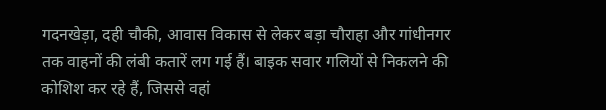गदनखेड़ा, दही चौकी, आवास विकास से लेकर बड़ा चौराहा और गांधीनगर तक वाहनों की लंबी कतारें लग गई हैं। बाइक सवार गलियों से निकलने की कोशिश कर रहे हैं, जिससे वहां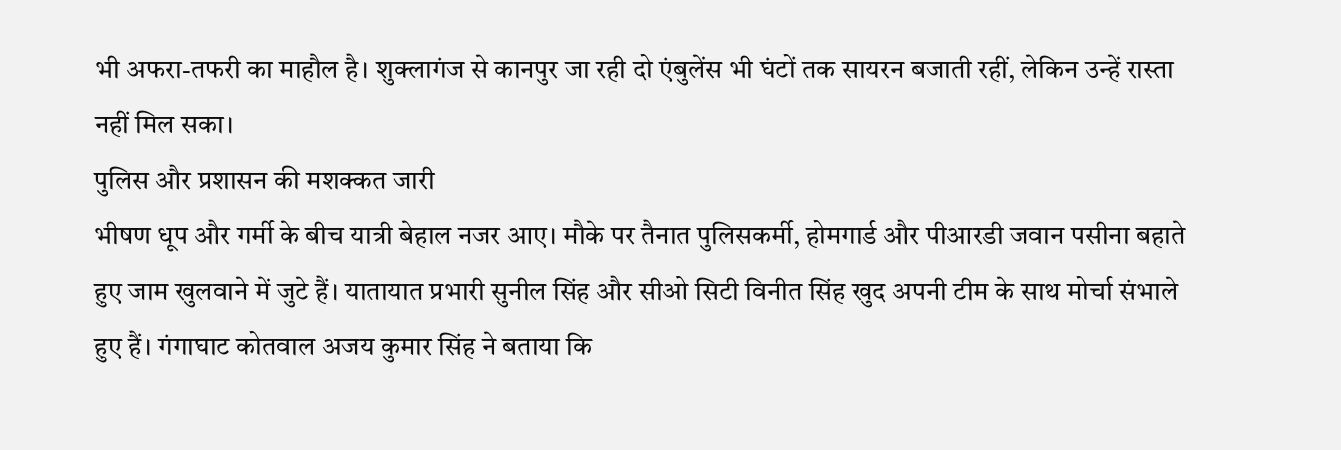भी अफरा-तफरी का माहौल है। शुक्लागंज से कानपुर जा रही दो एंबुलेंस भी घंटों तक सायरन बजाती रहीं, लेकिन उन्हें रास्ता नहीं मिल सका।
पुलिस और प्रशासन की मशक्कत जारी
भीषण धूप और गर्मी के बीच यात्री बेहाल नजर आए। मौके पर तैनात पुलिसकर्मी, होमगार्ड और पीआरडी जवान पसीना बहाते हुए जाम खुलवाने में जुटे हैं। यातायात प्रभारी सुनील सिंह और सीओ सिटी विनीत सिंह खुद अपनी टीम के साथ मोर्चा संभाले हुए हैं। गंगाघाट कोतवाल अजय कुमार सिंह ने बताया कि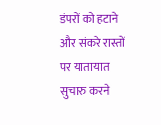डंपरों को हटाने और संकरे रास्तों पर यातायात सुचारु करने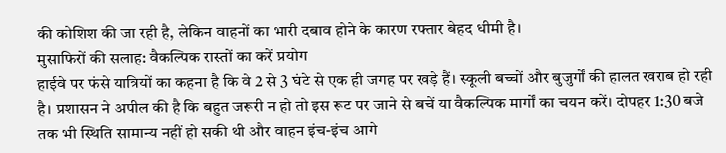की कोशिश की जा रही है, लेकिन वाहनों का भारी दबाव होने के कारण रफ्तार बेहद धीमी है।
मुसाफिरों की सलाह: वैकल्पिक रास्तों का करें प्रयोग
हाईवे पर फंसे यात्रियों का कहना है कि वे 2 से 3 घंटे से एक ही जगह पर खड़े हैं। स्कूली बच्चों और बुजुर्गों की हालत खराब हो रही है। प्रशासन ने अपील की है कि बहुत जरूरी न हो तो इस रूट पर जाने से बचें या वैकल्पिक मार्गों का चयन करें। दोपहर 1:30 बजे तक भी स्थिति सामान्य नहीं हो सकी थी और वाहन इंच-इंच आगे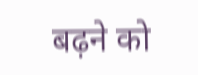बढ़ने को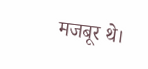मजबूर थे।